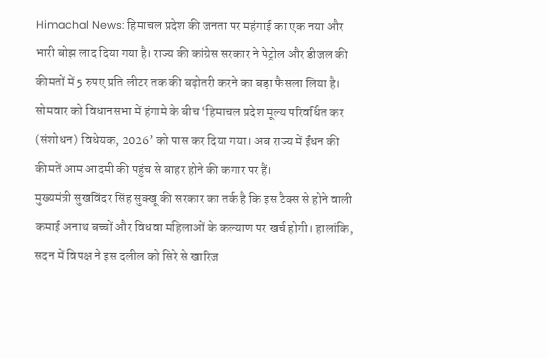Himachal News: हिमाचल प्रदेश की जनता पर महंगाई का एक नया और भारी बोझ लाद दिया गया है। राज्य की कांग्रेस सरकार ने पेट्रोल और डीजल की कीमतों में 5 रुपए प्रति लीटर तक की बढ़ोतरी करने का बड़ा फैसला लिया है। सोमवार को विधानसभा में हंगामे के बीच ‘हिमाचल प्रदेश मूल्य परिवर्धित कर (संशोधन) विधेयक, 2026’ को पास कर दिया गया। अब राज्य में ईंधन की कीमतें आम आदमी की पहुंच से बाहर होने की कगार पर हैं।
मुख्यमंत्री सुखविंदर सिंह सुक्खू की सरकार का तर्क है कि इस टैक्स से होने वाली कमाई अनाथ बच्चों और विधवा महिलाओं के कल्याण पर खर्च होगी। हालांकि, सदन में विपक्ष ने इस दलील को सिरे से खारिज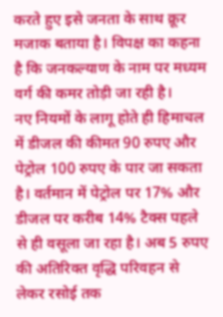करते हुए इसे जनता के साथ क्रूर मजाक बताया है। विपक्ष का कहना है कि जनकल्याण के नाम पर मध्यम वर्ग की कमर तोड़ी जा रही है।
नए नियमों के लागू होते ही हिमाचल में डीजल की कीमत 90 रुपए और पेट्रोल 100 रुपए के पार जा सकता है। वर्तमान में पेट्रोल पर 17% और डीजल पर करीब 14% टैक्स पहले से ही वसूला जा रहा है। अब 5 रुपए की अतिरिक्त वृद्धि परिवहन से लेकर रसोई तक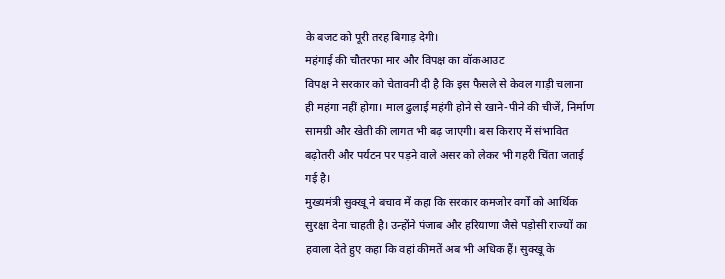के बजट को पूरी तरह बिगाड़ देगी।
महंगाई की चौतरफा मार और विपक्ष का वॉकआउट
विपक्ष ने सरकार को चेतावनी दी है कि इस फैसले से केवल गाड़ी चलाना ही महंगा नहीं होगा। माल ढुलाई महंगी होने से खाने-पीने की चीजें, निर्माण सामग्री और खेती की लागत भी बढ़ जाएगी। बस किराए में संभावित बढ़ोतरी और पर्यटन पर पड़ने वाले असर को लेकर भी गहरी चिंता जताई गई है।
मुख्यमंत्री सुक्खू ने बचाव में कहा कि सरकार कमजोर वर्गों को आर्थिक सुरक्षा देना चाहती है। उन्होंने पंजाब और हरियाणा जैसे पड़ोसी राज्यों का हवाला देते हुए कहा कि वहां कीमतें अब भी अधिक हैं। सुक्खू के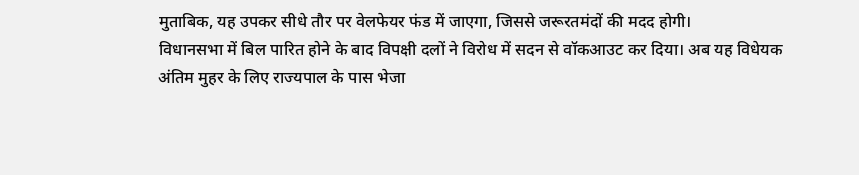मुताबिक, यह उपकर सीधे तौर पर वेलफेयर फंड में जाएगा, जिससे जरूरतमंदों की मदद होगी।
विधानसभा में बिल पारित होने के बाद विपक्षी दलों ने विरोध में सदन से वॉकआउट कर दिया। अब यह विधेयक अंतिम मुहर के लिए राज्यपाल के पास भेजा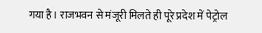गया है। राजभवन से मंजूरी मिलते ही पूरे प्रदेश में पेट्रोल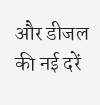और डीजल की नई दरें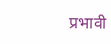प्रभावी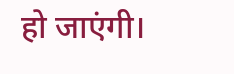हो जाएंगी।